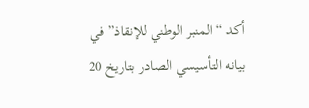أكد “المنبر الوطني للإنقاذ” في بيانه التأسيسي الصادر بتاريخ 20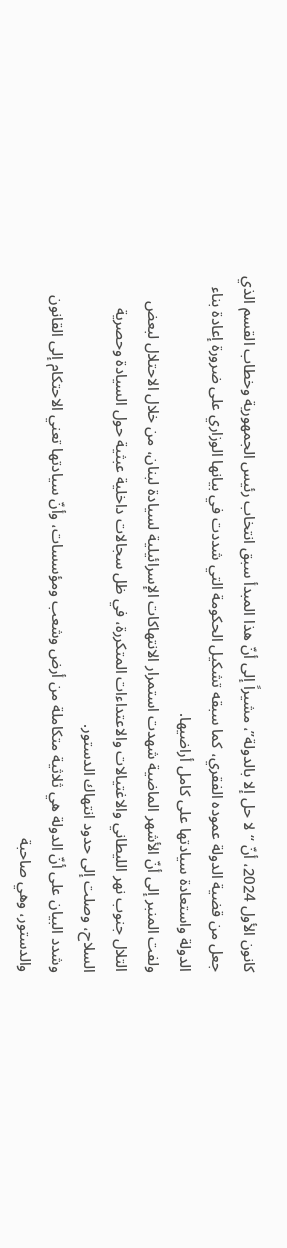كانون الأول 2024، أنّ “لا حل إلا بالدولة”، مشيراً إلى أنّ هذا المبدأ سبق انتخاب رئيس الجمهورية وخطاب القسم الذي جعل من قضية الدولة عموده الفقري، كما سبقه تشكيل الحكومة التي شددت في بيانها الوزاري على ضرورة إعادة بناء الدولة واستعادة سيادتها على كامل أراضيها.
ولفت المنبر إلى أنّ الأشهر الماضية شهدت استمرار الانتهاكات الإسرائيلية لسيادة لبنان، من خلال الاحتلال لبعض التلال جنوب نهر الليطاني والاغتيالات والاعتداءات المتكررة، في ظل سجالات داخلية عبثية حول السيادة وحصرية السلاح، وصلت إلى حدود انتهاك الدستور.
وشدد البيان على أنّ الدولة هي ثلاثية متكاملة من أرض وشعب ومؤسسات، وأنّ سيادتها تعني الاحتكام إلى القانون والدستور، وهي صاحبة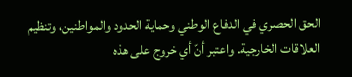الحق الحصري في الدفاع الوطني وحماية الحدود والمواطنين، وتنظيم العلاقات الخارجية. واعتبر أنّ أي خروج على هذه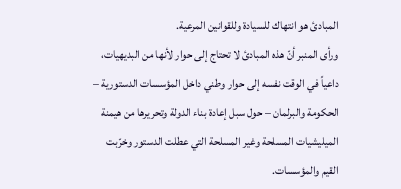المبادئ هو انتهاك للسيادة وللقوانين المرعية.
ورأى المنبر أنّ هذه المبادئ لا تحتاج إلى حوار لأنها من البديهيات، داعياً في الوقت نفسه إلى حوار وطني داخل المؤسسات الدستورية – الحكومة والبرلمان – حول سبل إعادة بناء الدولة وتحريرها من هيمنة الميليشيات المسلحة وغير المسلحة التي عطلت الدستور وخرّبت القيم والمؤسسات.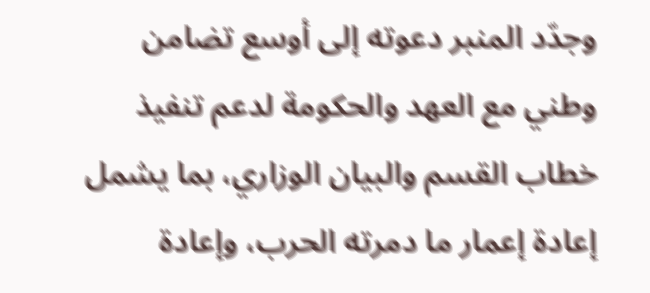وجدّد المنبر دعوته إلى أوسع تضامن وطني مع العهد والحكومة لدعم تنفيذ خطاب القسم والبيان الوزاري، بما يشمل إعادة إعمار ما دمرته الحرب، وإعادة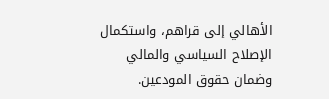الأهالي إلى قراهم، واستكمال الإصلاح السياسي والمالي وضمان حقوق المودعين.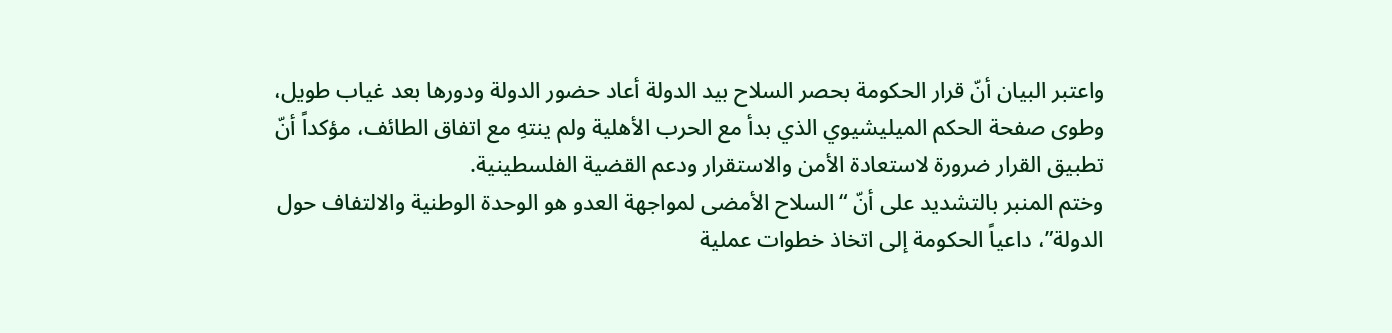واعتبر البيان أنّ قرار الحكومة بحصر السلاح بيد الدولة أعاد حضور الدولة ودورها بعد غياب طويل، وطوى صفحة الحكم الميليشيوي الذي بدأ مع الحرب الأهلية ولم ينتهِ مع اتفاق الطائف، مؤكداً أنّ تطبيق القرار ضرورة لاستعادة الأمن والاستقرار ودعم القضية الفلسطينية.
وختم المنبر بالتشديد على أنّ “السلاح الأمضى لمواجهة العدو هو الوحدة الوطنية والالتفاف حول الدولة”، داعياً الحكومة إلى اتخاذ خطوات عملية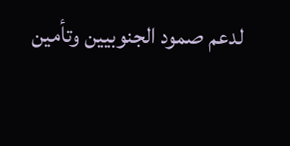لدعم صمود الجنوبيين وتأمين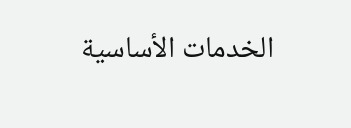الخدمات الأساسية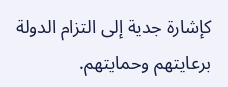كإشارة جدية إلى التزام الدولة برعايتهم وحمايتهم.